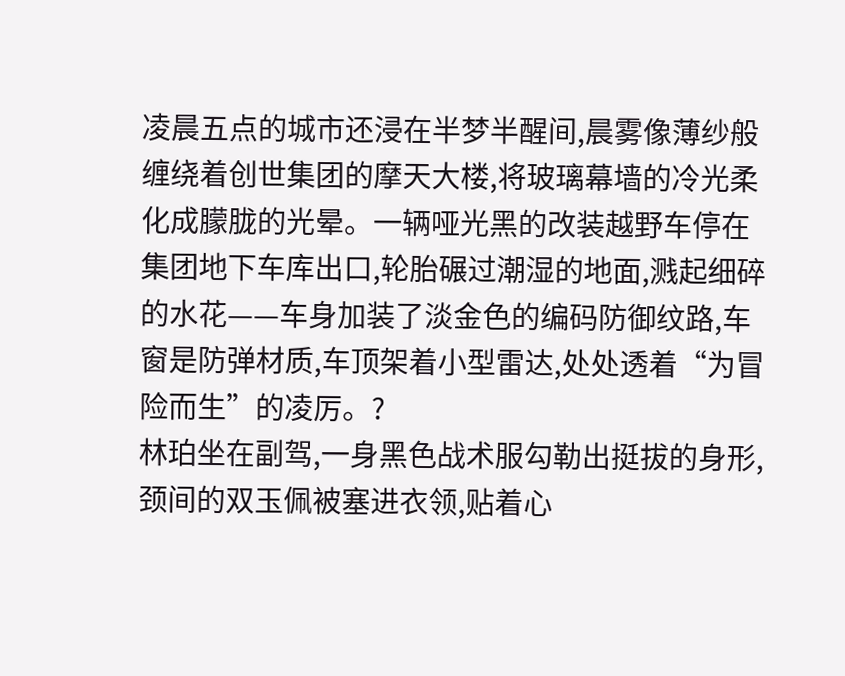凌晨五点的城市还浸在半梦半醒间,晨雾像薄纱般缠绕着创世集团的摩天大楼,将玻璃幕墙的冷光柔化成朦胧的光晕。一辆哑光黑的改装越野车停在集团地下车库出口,轮胎碾过潮湿的地面,溅起细碎的水花——车身加装了淡金色的编码防御纹路,车窗是防弹材质,车顶架着小型雷达,处处透着“为冒险而生”的凌厉。?
林珀坐在副驾,一身黑色战术服勾勒出挺拔的身形,颈间的双玉佩被塞进衣领,贴着心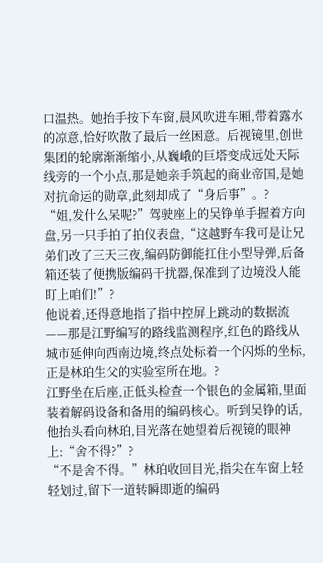口温热。她抬手按下车窗,晨风吹进车厢,带着露水的凉意,恰好吹散了最后一丝困意。后视镜里,创世集团的轮廓渐渐缩小,从巍峨的巨塔变成远处天际线旁的一个小点,那是她亲手筑起的商业帝国,是她对抗命运的勋章,此刻却成了“身后事”。?
“姐,发什么呆呢?”驾驶座上的吴铮单手握着方向盘,另一只手拍了拍仪表盘,“这越野车我可是让兄弟们改了三天三夜,编码防御能扛住小型导弹,后备箱还装了便携版编码干扰器,保准到了边境没人能盯上咱们!”?
他说着,还得意地指了指中控屏上跳动的数据流——那是江野编写的路线监测程序,红色的路线从城市延伸向西南边境,终点处标着一个闪烁的坐标,正是林珀生父的实验室所在地。?
江野坐在后座,正低头检查一个银色的金属箱,里面装着解码设备和备用的编码核心。听到吴铮的话,他抬头看向林珀,目光落在她望着后视镜的眼神上:“舍不得?”?
“不是舍不得。”林珀收回目光,指尖在车窗上轻轻划过,留下一道转瞬即逝的编码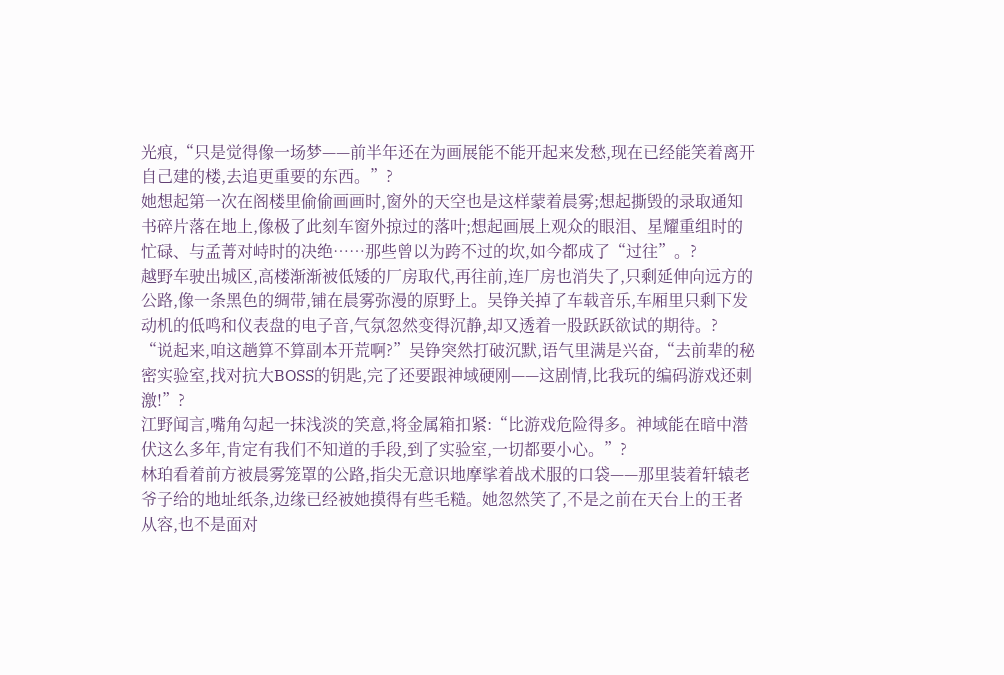光痕,“只是觉得像一场梦——前半年还在为画展能不能开起来发愁,现在已经能笑着离开自己建的楼,去追更重要的东西。”?
她想起第一次在阁楼里偷偷画画时,窗外的天空也是这样蒙着晨雾;想起撕毁的录取通知书碎片落在地上,像极了此刻车窗外掠过的落叶;想起画展上观众的眼泪、星耀重组时的忙碌、与孟菁对峙时的决绝……那些曾以为跨不过的坎,如今都成了“过往”。?
越野车驶出城区,高楼渐渐被低矮的厂房取代,再往前,连厂房也消失了,只剩延伸向远方的公路,像一条黑色的绸带,铺在晨雾弥漫的原野上。吴铮关掉了车载音乐,车厢里只剩下发动机的低鸣和仪表盘的电子音,气氛忽然变得沉静,却又透着一股跃跃欲试的期待。?
“说起来,咱这趟算不算副本开荒啊?”吴铮突然打破沉默,语气里满是兴奋,“去前辈的秘密实验室,找对抗大BOSS的钥匙,完了还要跟神域硬刚——这剧情,比我玩的编码游戏还刺激!”?
江野闻言,嘴角勾起一抹浅淡的笑意,将金属箱扣紧:“比游戏危险得多。神域能在暗中潜伏这么多年,肯定有我们不知道的手段,到了实验室,一切都要小心。”?
林珀看着前方被晨雾笼罩的公路,指尖无意识地摩挲着战术服的口袋——那里装着轩辕老爷子给的地址纸条,边缘已经被她摸得有些毛糙。她忽然笑了,不是之前在天台上的王者从容,也不是面对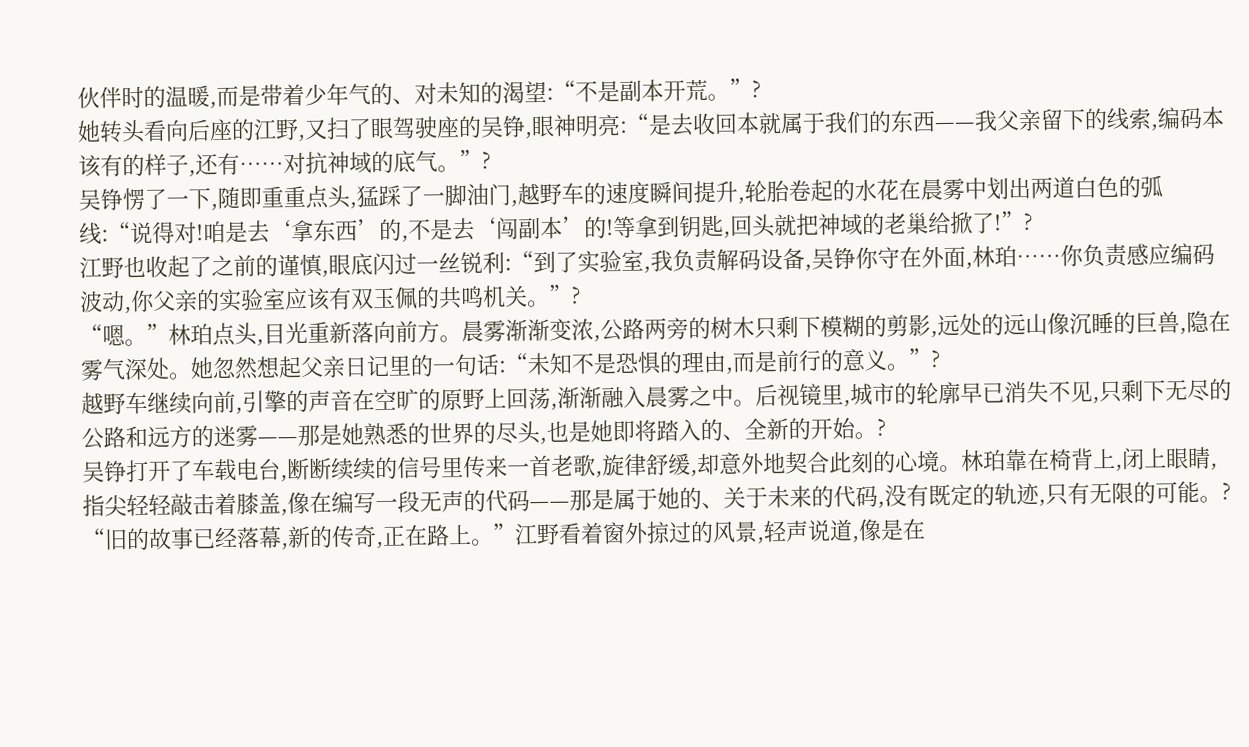伙伴时的温暖,而是带着少年气的、对未知的渴望:“不是副本开荒。”?
她转头看向后座的江野,又扫了眼驾驶座的吴铮,眼神明亮:“是去收回本就属于我们的东西——我父亲留下的线索,编码本该有的样子,还有……对抗神域的底气。”?
吴铮愣了一下,随即重重点头,猛踩了一脚油门,越野车的速度瞬间提升,轮胎卷起的水花在晨雾中划出两道白色的弧线:“说得对!咱是去‘拿东西’的,不是去‘闯副本’的!等拿到钥匙,回头就把神域的老巢给掀了!”?
江野也收起了之前的谨慎,眼底闪过一丝锐利:“到了实验室,我负责解码设备,吴铮你守在外面,林珀……你负责感应编码波动,你父亲的实验室应该有双玉佩的共鸣机关。”?
“嗯。”林珀点头,目光重新落向前方。晨雾渐渐变浓,公路两旁的树木只剩下模糊的剪影,远处的远山像沉睡的巨兽,隐在雾气深处。她忽然想起父亲日记里的一句话:“未知不是恐惧的理由,而是前行的意义。”?
越野车继续向前,引擎的声音在空旷的原野上回荡,渐渐融入晨雾之中。后视镜里,城市的轮廓早已消失不见,只剩下无尽的公路和远方的迷雾——那是她熟悉的世界的尽头,也是她即将踏入的、全新的开始。?
吴铮打开了车载电台,断断续续的信号里传来一首老歌,旋律舒缓,却意外地契合此刻的心境。林珀靠在椅背上,闭上眼睛,指尖轻轻敲击着膝盖,像在编写一段无声的代码——那是属于她的、关于未来的代码,没有既定的轨迹,只有无限的可能。?
“旧的故事已经落幕,新的传奇,正在路上。”江野看着窗外掠过的风景,轻声说道,像是在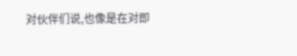对伙伴们说,也像是在对即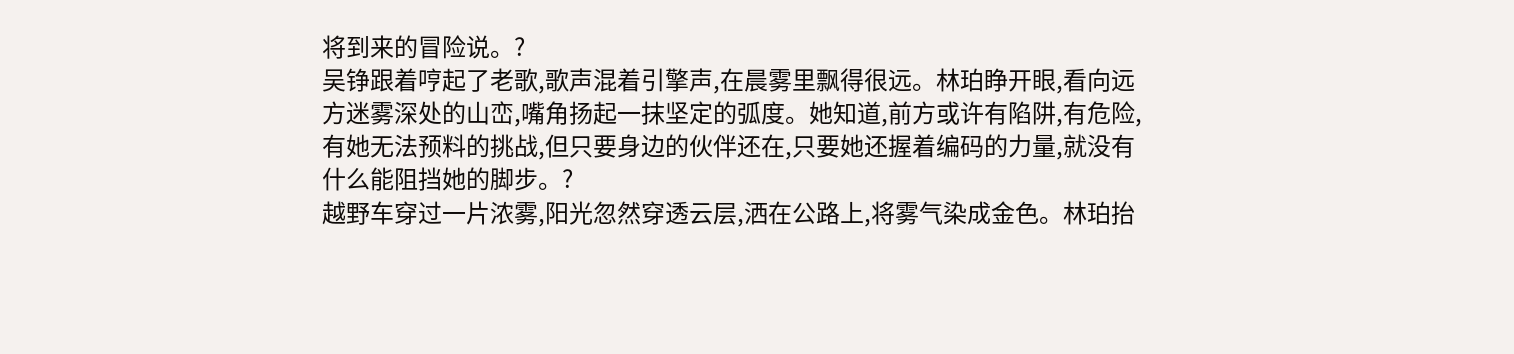将到来的冒险说。?
吴铮跟着哼起了老歌,歌声混着引擎声,在晨雾里飘得很远。林珀睁开眼,看向远方迷雾深处的山峦,嘴角扬起一抹坚定的弧度。她知道,前方或许有陷阱,有危险,有她无法预料的挑战,但只要身边的伙伴还在,只要她还握着编码的力量,就没有什么能阻挡她的脚步。?
越野车穿过一片浓雾,阳光忽然穿透云层,洒在公路上,将雾气染成金色。林珀抬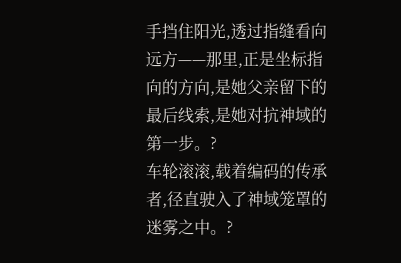手挡住阳光,透过指缝看向远方——那里,正是坐标指向的方向,是她父亲留下的最后线索,是她对抗神域的第一步。?
车轮滚滚,载着编码的传承者,径直驶入了神域笼罩的迷雾之中。?